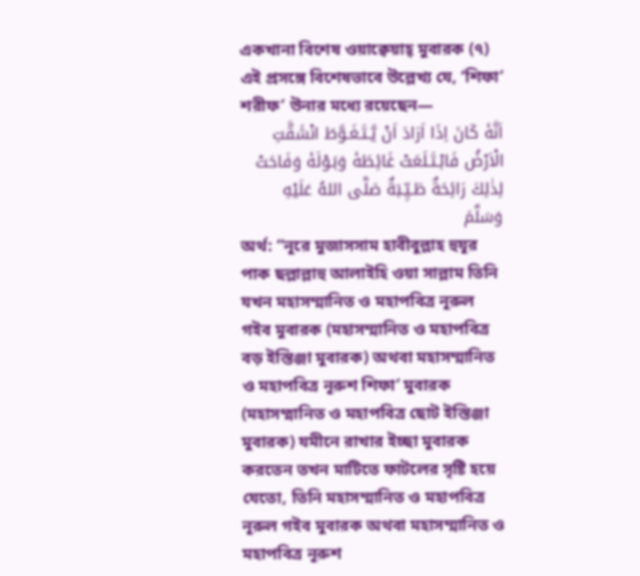একখানা বিশেষ ওয়াক্বেয়াহ্ মুবারক (৭)
এই প্রসঙ্গে বিশেষভাবে উল্লেখ্য যে, ‘শিফা’ শরীফ’ উনার মধ্যে রয়েছেন—
اَنَّهٗ كَانَ اِذَا اَرَادَ اَنْ يَّـتَـغَـوَّطَ انْشَقَّتِ الْاَرْضُ فَابْـتَـلَعَتْ غَائِطَهٗ وَبَـوْلَهٗ وَفَاحَتْ لِذٰلِكَ رَائِحَةٌ طَـيِّـبَةٌ صَلَّى اللهُ عَلَيْهِ وَسَلَّمَ
অর্থ: “নূরে মুজাসসাম হাবীবুল্লাহ হুযূর পাক ছল্লাল্লাহু আলাইহি ওয়া সাল্লাম তিনি যখন মহাসম্মানিত ও মহাপবিত্র নূরুল গইব মুবারক (মহাসম্মানিত ও মহাপবিত্র বড় ইস্তিঞ্জা মুবারক) অথবা মহাসম্মানিত ও মহাপবিত্র নূরুশ শিফা’ মুবারক (মহাসম্মানিত ও মহাপবিত্র ছোট ইস্তিঞ্জা মুবারক) যমীনে রাখার ইচ্ছা মুবারক করতেন তখন মাটিতে ফাটলের সৃষ্টি হয়ে যেতো, তিনি মহাসম্মানিত ও মহাপবিত্র নূরুল গইব মুবারক অথবা মহাসম্মানিত ও মহাপবিত্র নূরুশ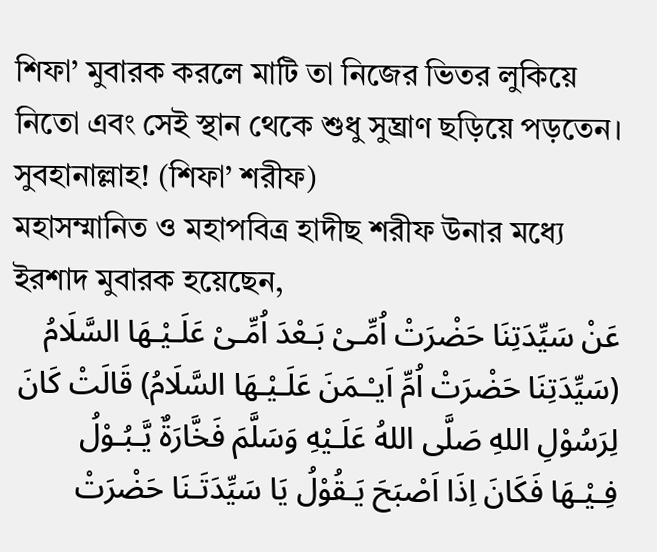শিফা’ মুবারক করলে মাটি তা নিজের ভিতর লুকিয়ে নিতো এবং সেই স্থান থেকে শুধু সুঘ্রাণ ছড়িয়ে পড়তেন। সুবহানাল্লাহ! (শিফা’ শরীফ)
মহাসম্মানিত ও মহাপবিত্র হাদীছ শরীফ উনার মধ্যে ইরশাদ মুবারক হয়েছেন,
عَنْ سَيِّدَتِنَا حَضْرَتْ اُمِّـىْ بَـعْدَ اُمِّـىْ عَلَـيْـهَا السَّلَامُ (سَيِّدَتِنَا حَضْرَتْ اُمِّ اَيـْـمَنَ عَلَـيْـهَا السَّلَامُ) قَالَتْ كَانَ لِرَسُوْلِ اللهِ صَلَّى اللهُ عَلَـيْهِ وَسَلَّمَ فَخَّارَةٌ يَّـبُـوْلُ فِـيْـهَا فَكَانَ اِذَا اَصْبَحَ يَـقُوْلُ يَا سَيِّدَتَـنَا حَضْرَتْ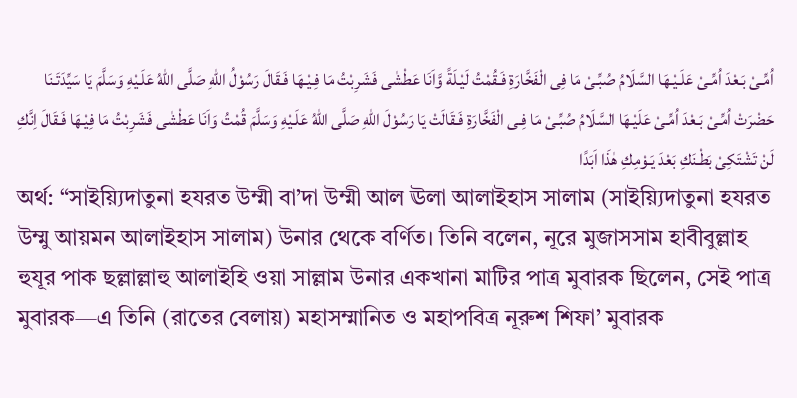اُمِّـىْ بَـعْدَ اُمِّـىْ عَلَـيْـهَا السَّلَامُ صُبِّـىْ مَا فِى الْفَخَّارَةِ فَـقُمْتُ لَيْـلَةً وَّاَنَا عَطْشٰى فَشَرِبْتُ مَا فِـيْـهَا فَـقَالَ رَسُوْلُ اللهِ صَلَّى اللهُ عَلَـيْهِ وَسَلَّمَ يَا سَيِّدَتَـنَا حَضْرَتْ اُمِّـىْ بَـعْدَ اُمِّـىْ عَلَيْـهَا السَّلَامُ صُبِّـىْ مَا فِـى الْفَخَّارَةِ فَـقَالَتْ يَا رَسُوْلَ اللهِ صَلَّى اللهُ عَلَـيْهِ وَسَلَّمَ قُمْتُ وَاَنَا عَطْشٰى فَشَرِبْتُ مَا فِيْـهَا فَـقَالَ اِنَّكِ لَنْ تَشْتَكِىْ بَطْـنَكِ بَعْدَ يَـوْمِكِ هٰذَا اَبَدًا
অর্থ: “সাইয়্যিদাতুনা হযরত উম্মী বা’দা উম্মী আল ঊলা আলাইহাস সালাম (সাইয়্যিদাতুনা হযরত উম্মু আয়মন আলাইহাস সালাম) উনার থেকে বর্ণিত। তিনি বলেন, নূরে মুজাসসাম হাবীবুল্লাহ হুযূর পাক ছল্লাল্লাহু আলাইহি ওয়া সাল্লাম উনার একখানা মাটির পাত্র মুবারক ছিলেন, সেই পাত্র মুবারক—এ তিনি (রাতের বেলায়) মহাসম্মানিত ও মহাপবিত্র নূরুশ শিফা’ মুবারক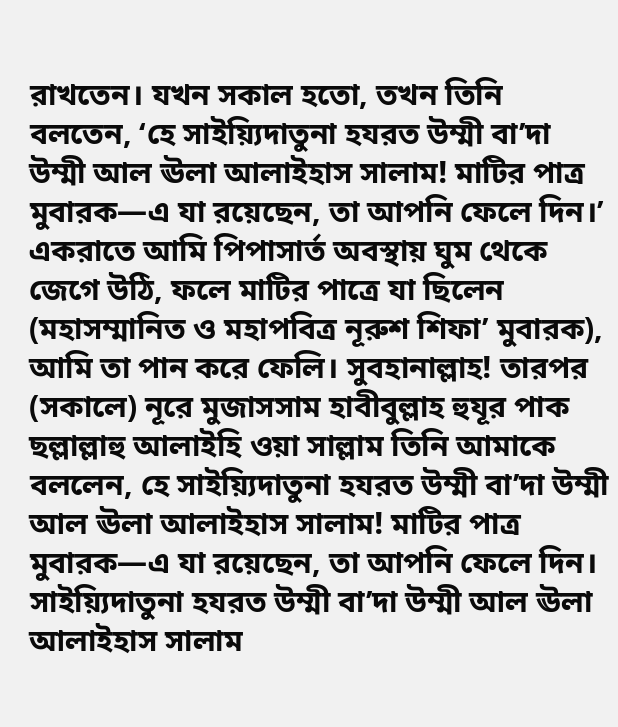রাখতেন। যখন সকাল হতো, তখন তিনি বলতেন, ‘হে সাইয়্যিদাতুনা হযরত উম্মী বা’দা উম্মী আল ঊলা আলাইহাস সালাম! মাটির পাত্র মুবারক—এ যা রয়েছেন, তা আপনি ফেলে দিন।’ একরাতে আমি পিপাসার্ত অবস্থায় ঘুম থেকে জেগে উঠি, ফলে মাটির পাত্রে যা ছিলেন (মহাসম্মানিত ও মহাপবিত্র নূরুশ শিফা’ মুবারক), আমি তা পান করে ফেলি। সুবহানাল্লাহ! তারপর (সকালে) নূরে মুজাসসাম হাবীবুল্লাহ হুযূর পাক ছল্লাল্লাহু আলাইহি ওয়া সাল্লাম তিনি আমাকে বললেন, হে সাইয়্যিদাতুনা হযরত উম্মী বা’দা উম্মী আল ঊলা আলাইহাস সালাম! মাটির পাত্র মুবারক—এ যা রয়েছেন, তা আপনি ফেলে দিন। সাইয়্যিদাতুনা হযরত উম্মী বা’দা উম্মী আল ঊলা আলাইহাস সালাম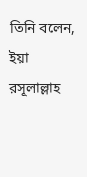তিনি বলেন, ইয়া রসূলাল্লাহ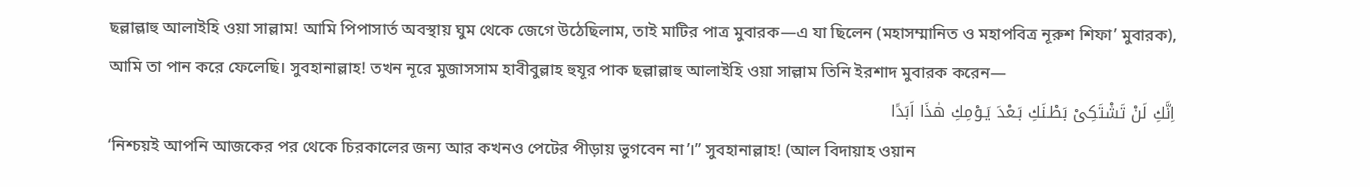ছল্লাল্লাহু আলাইহি ওয়া সাল্লাম! আমি পিপাসার্ত অবস্থায় ঘুম থেকে জেগে উঠেছিলাম, তাই মাটির পাত্র মুবারক—এ যা ছিলেন (মহাসম্মানিত ও মহাপবিত্র নূরুশ শিফা’ মুবারক), আমি তা পান করে ফেলেছি। সুবহানাল্লাহ! তখন নূরে মুজাসসাম হাবীবুল্লাহ হুযূর পাক ছল্লাল্লাহু আলাইহি ওয়া সাল্লাম তিনি ইরশাদ মুবারক করেন—
اِنَّكِ لَنْ تَشْتَكِىْ بَطْـنَكِ بَـعْدَ يَـوْمِكِ هٰذَا اَبَدًا
‘নিশ্চয়ই আপনি আজকের পর থেকে চিরকালের জন্য আর কখনও পেটের পীড়ায় ভুগবেন না’।” সুবহানাল্লাহ! (আল বিদায়াহ ওয়ান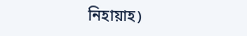নিহায়াহ)